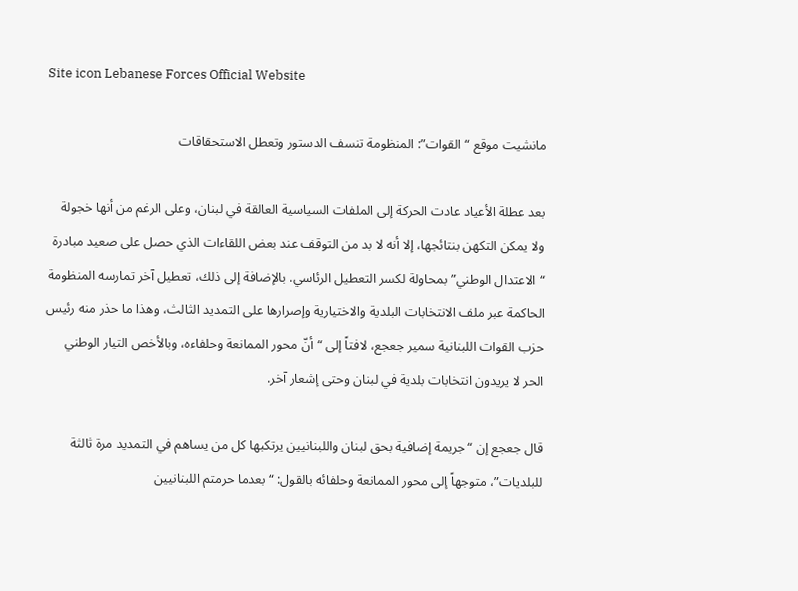Site icon Lebanese Forces Official Website

مانشيت موقع “القوات”: المنظومة تنسف الدستور وتعطل الاستحقاقات

بعد عطلة الأعياد عادت الحركة إلى الملفات السياسية العالقة في لبنان، وعلى الرغم من أنها خجولة ولا يمكن التكهن بنتائجها، إلا أنه لا بد من التوقف عند بعض اللقاءات الذي حصل على صعيد مبادرة “الاعتدال الوطني” بمحاولة لكسر التعطيل الرئاسي. بالإضافة إلى ذلك، تعطيل آخر تمارسه المنظومة الحاكمة عبر ملف الانتخابات البلدية والاختيارية وإصرارها على التمديد الثالث، وهذا ما حذر منه رئيس حزب القوات اللبنانية سمير جعجع، لافتاً إلى “أنّ محور الممانعة وحلفاءه، وبالأخص التيار الوطني الحر لا يريدون انتخابات بلدية في لبنان وحتى إشعار آخر.

قال جعجع إن “جريمة إضافية بحق لبنان واللبنانيين يرتكبها كل من يساهم في التمديد مرة ثالثة للبلديات”، متوجهاً إلى محور الممانعة وحلفائه بالقول: “بعدما حرمتم اللبنانيين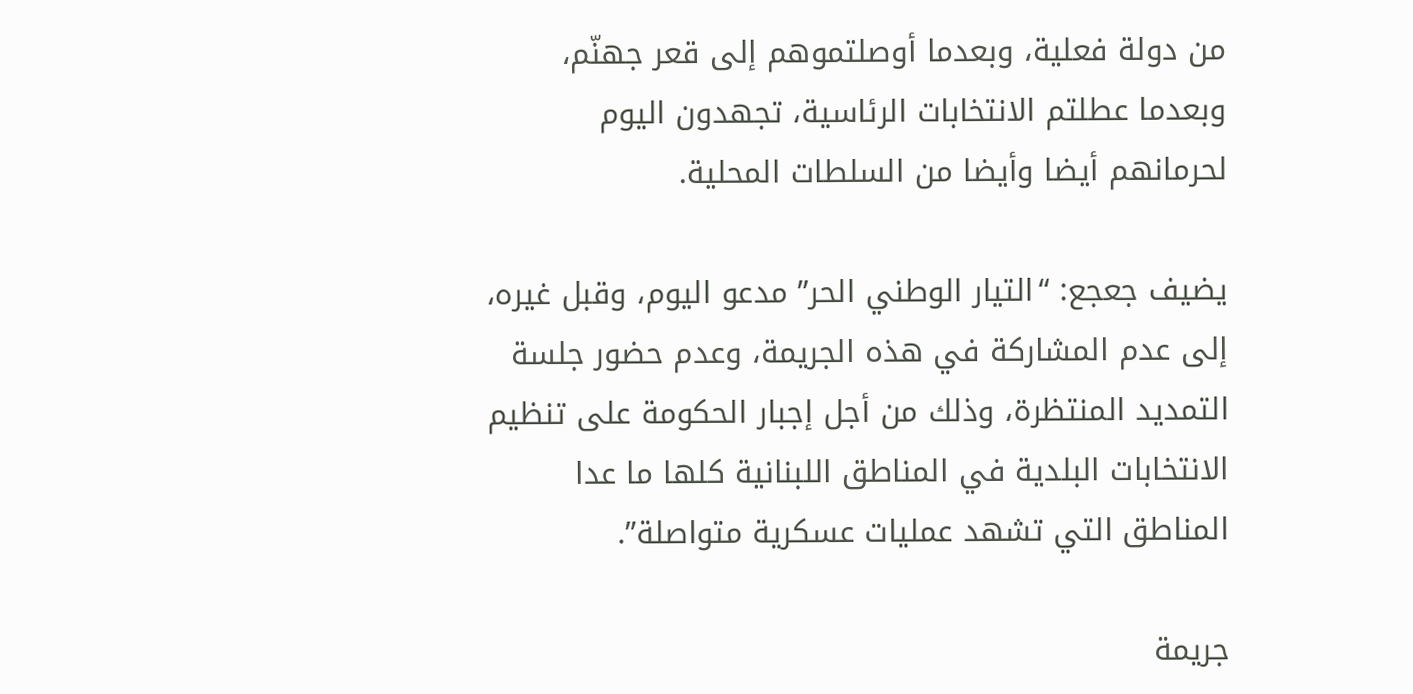من دولة فعلية، وبعدما أوصلتموهم إلى قعر جهنّم، وبعدما عطلتم الانتخابات الرئاسية، تجهدون اليوم لحرمانهم أيضا وأيضا من السلطات المحلية.

يضيف جعجع: “التيار الوطني الحر” مدعو اليوم، وقبل غيره، إلى عدم المشاركة في هذه الجريمة، وعدم حضور جلسة التمديد المنتظرة، وذلك من أجل إجبار الحكومة على تنظيم الانتخابات البلدية في المناطق اللبنانية كلها ما عدا المناطق التي تشهد عمليات عسكرية متواصلة”.

جريمة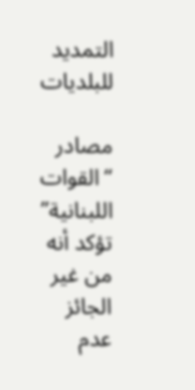التمديد للبلديات

مصادر “القوات اللبنانية” تؤكد أنه من غير الجائز عدم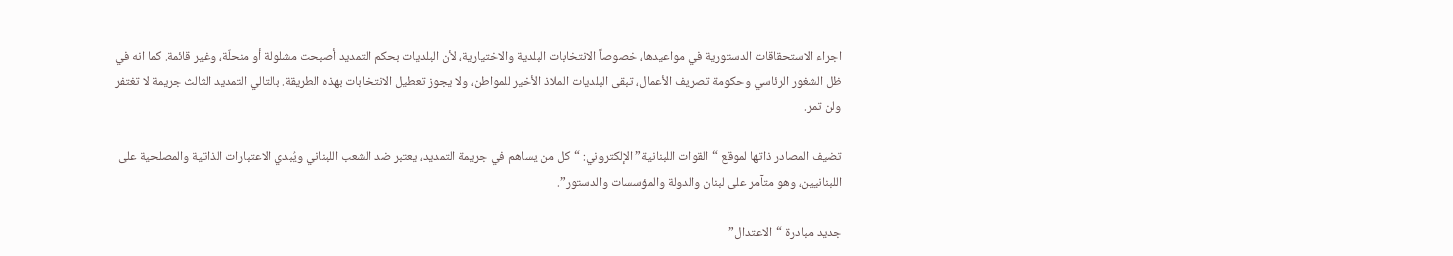اجراء الاستحقاقات الدستورية في مواعيدها، خصوصاً الانتخابات البلدية والاختيارية، لأن البلديات بحكم التمديد أصبحت مشلولة أو منحلّة، وغير قائمة. كما انه في ظل الشغور الرئاسي وحكومة تصريف الأعمال، تبقى البلديات الملاذ الأخير للمواطن، ولا يجوز تعطيل الانتخابات بهذه الطريقة. بالتالي التمديد الثالث جريمة لا تغتفر ولن تمر.

تضيف المصادر ذاتها لموقع “القوات اللبنانية” الإلكتروني: “كل من يساهم في جريمة التمديد، يعتبر ضد الشعب اللبناني ويُبدي الاعتبارات الذاتية والمصلحية على اللبنانيين، وهو متآمر على لبنان والدولة والمؤسسات والدستور”.

جديد مبادرة “الاعتدال”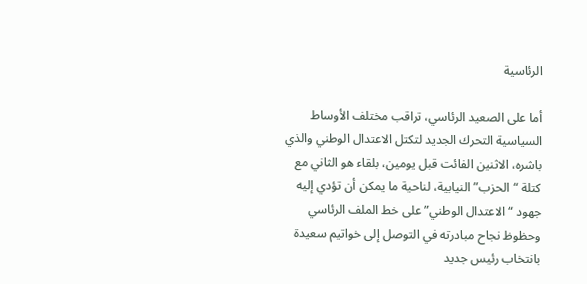الرئاسية

أما على الصعيد الرئاسي، تراقب مختلف الأوساط السياسية التحرك الجديد لتكتل الاعتدال الوطني والذي باشره، الاثنين الفائت قبل يومين، بلقاء هو الثاني مع كتلة “الحزب” النيابية، لناحية ما يمكن أن تؤدي إليه جهود “الاعتدال الوطني” على خط الملف الرئاسي وحظوظ نجاح مبادرته في التوصل إلى خواتيم سعيدة بانتخاب رئيس جديد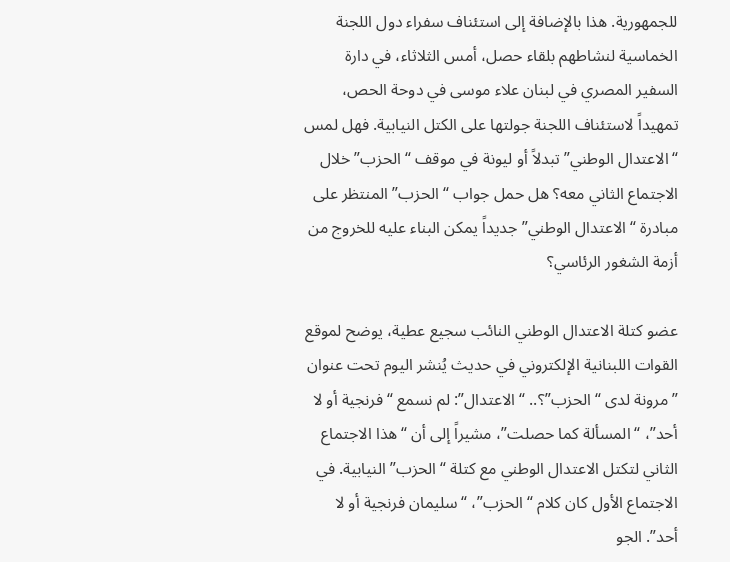للجمهورية. هذا بالإضافة إلى استئناف سفراء دول اللجنة الخماسية لنشاطهم بلقاء حصل، أمس الثلاثاء، في دارة السفير المصري في لبنان علاء موسى في دوحة الحص، تمهيداً لاستئناف اللجنة جولتها على الكتل النيابية. فهل لمس “الاعتدال الوطني” تبدلاً أو ليونة في موقف “الحزب” خلال الاجتماع الثاني معه؟ هل حمل جواب “الحزب” المنتظر على مبادرة “الاعتدال الوطني” جديداً يمكن البناء عليه للخروج من أزمة الشغور الرئاسي؟

عضو كتلة الاعتدال الوطني النائب سجيع عطية، يوضح لموقع القوات اللبنانية الإلكتروني في حديث يُنشر اليوم تحت عنوان ” مرونة لدى “الحزب”؟.. “الاعتدال”: لم نسمع “فرنجية أو لا أحد”، “المسألة كما حصلت”، مشيراً إلى أن “هذا الاجتماع الثاني لتكتل الاعتدال الوطني مع كتلة “الحزب” النيابية. في الاجتماع الأول كان كلام “الحزب”، “سليمان فرنجية أو لا أحد”. الجو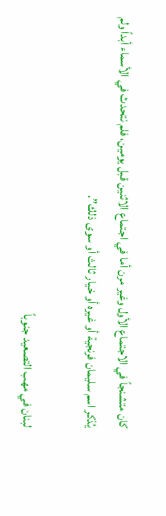كان متشنجاً في الاجتماع الأول وغير مرن أما في اجتماع الاثنين قبل يومين، فلم نتحدث في الأسماء أبداً ولم يُذكر اسم سليمان فرنجية أو غيره أو خيار ثالث أو سوى ذلك”.

لبنان في مهب التصعيد جنوباً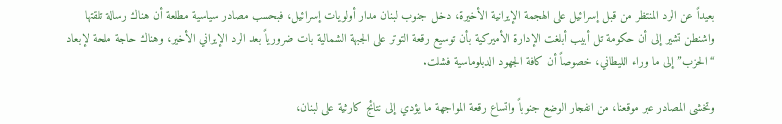بعيداً عن الرد المنتظر من قبل إسرائيل على الهجمة الإيرانية الأخيرة، دخل جنوب لبنان مدار أولويات إسرائيل، فبحسب مصادر سياسية مطلعة أن هناك رسالة تلقتها واشنطن تشير إلى أن حكومة تل أبيب أبلغت الإدارة الأميركية بأن توسيع رقعة التوتر على الجبهة الشمالية بات ضرورياً بعد الرد الإيراني الأخير، وهناك حاجة ملحة لإبعاد “الحزب” إلى ما وراء الليطاني، خصوصاً أن كافة الجهود الدبلوماسية فشلت.

وتخشى المصادر عبر موقعنا، من انفجار الوضع جنوباً واتساع رقعة المواجهة ما يؤدي إلى نتائج كارثية على لبنان،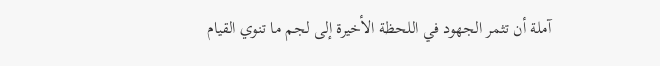آملة أن تثمر الجهود في اللحظة الأخيرة إلى لجم ما تنوي القيام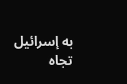به إسرائيل تجاه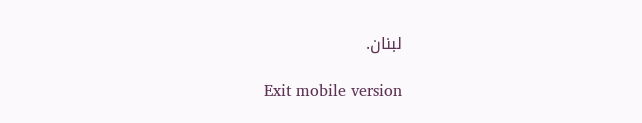لبنان.

Exit mobile version